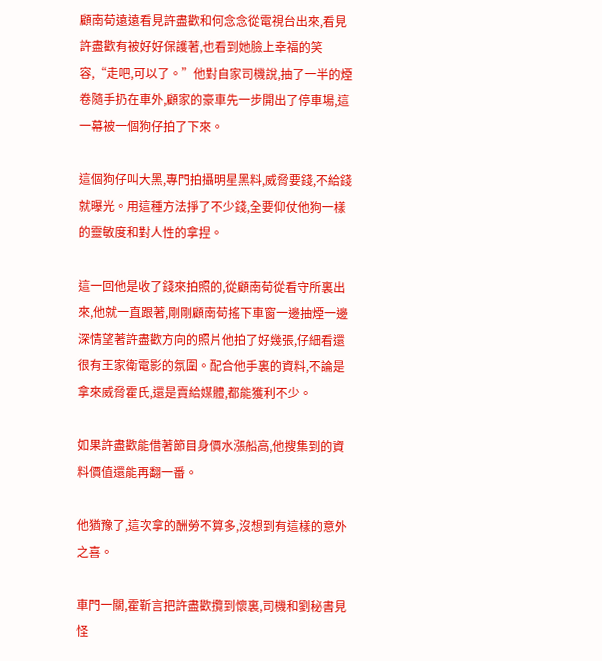顧南荀遠遠看見許盡歡和何念念從電視台出來,看見許盡歡有被好好保護著,也看到她臉上幸福的笑容,“走吧,可以了。”他對自家司機說,抽了一半的煙卷隨手扔在車外,顧家的豪車先一步開出了停車場,這一幕被一個狗仔拍了下來。

這個狗仔叫大黑,專門拍攝明星黑料,威脅要錢,不給錢就曝光。用這種方法掙了不少錢,全要仰仗他狗一樣的靈敏度和對人性的拿捏。

這一回他是收了錢來拍照的,從顧南荀從看守所裏出來,他就一直跟著,剛剛顧南荀搖下車窗一邊抽煙一邊深情望著許盡歡方向的照片他拍了好幾張,仔細看還很有王家衛電影的氛圍。配合他手裏的資料,不論是拿來威脅霍氏,還是賣給媒體,都能獲利不少。

如果許盡歡能借著節目身價水漲船高,他搜集到的資料價值還能再翻一番。

他猶豫了,這次拿的酬勞不算多,沒想到有這樣的意外之喜。

車門一關,霍靳言把許盡歡攬到懷裏,司機和劉秘書見怪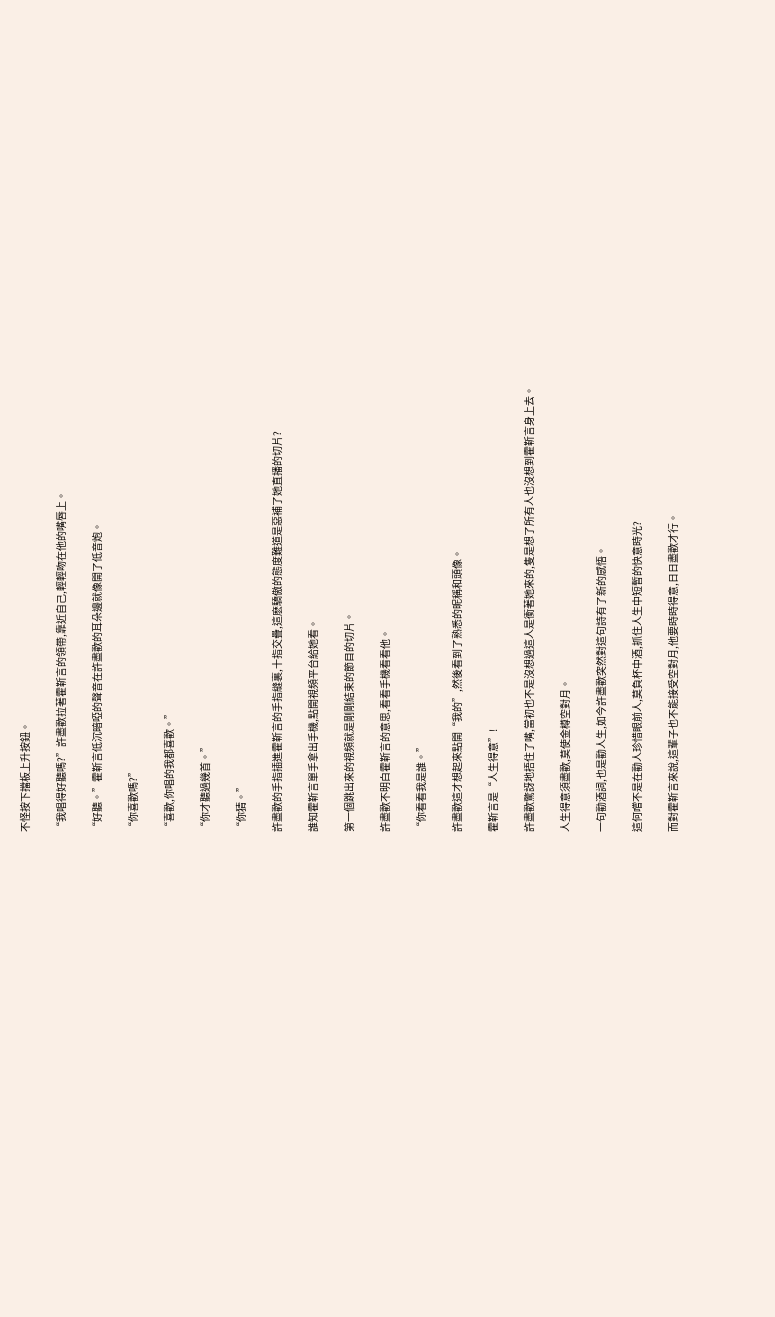不怪按下擋板上升按鈕。

“我唱得好聽嗎?”許盡歡拉著霍靳言的領帶,靠近自己,輕輕吻在他的嘴唇上。

“好聽。”霍靳言低沉暗啞的聲音在許盡歡的耳朵邊就像開了低音炮。

“你喜歡嗎?”

“喜歡,你唱的我都喜歡。”

“你才聽過幾首。”

“你猜。”

許盡歡的手指插進霍靳言的手指縫裏,十指交疊,這麽驕傲的態度難道是惡補了她直播的切片?

誰知霍靳言單手拿出手機,點開視頻平台給她看。

第一個跳出來的視頻就是剛剛結束的節目的切片。

許盡歡不明白霍靳言的意思,看看手機看看他。

“你看看我是誰。”

許盡歡這才想起來點開“我的”,然後看到了熟悉的昵稱和頭像。

霍靳言是“人生得意”!

許盡歡驚訝地捂住了嘴,當初也不是沒想過這人是衝著她來的,隻是想了所有人也沒想到霍靳言身上去。

人生得意須盡歡,莫使金樽空對月。

一句勸酒詞,也是勸人生,如今許盡歡突然對這句詩有了新的感悟。

這何嚐不是在勸人珍惜眼前人,莫負杯中酒,抓住人生中短暫的快意時光?

而對霍靳言來說,這輩子也不能接受空對月,他要時時得意,日日盡歡才行。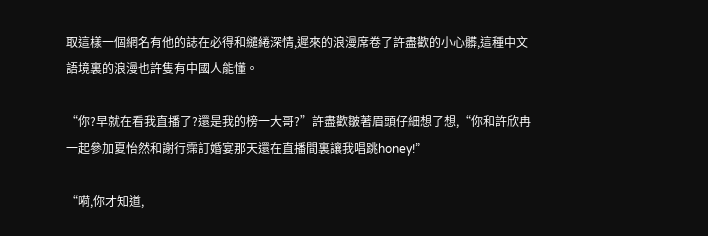取這樣一個網名有他的誌在必得和繾綣深情,遲來的浪漫席卷了許盡歡的小心髒,這種中文語境裏的浪漫也許隻有中國人能懂。

“你?早就在看我直播了?還是我的榜一大哥?”許盡歡皺著眉頭仔細想了想,“你和許欣冉一起參加夏怡然和謝行霈訂婚宴那天還在直播間裏讓我唱跳honey!”

“嗬,你才知道,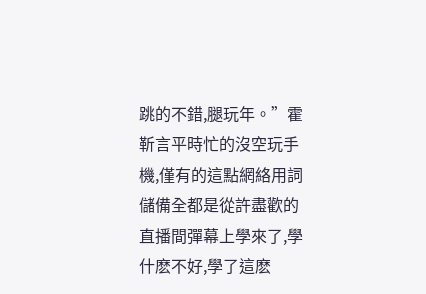跳的不錯,腿玩年。”霍靳言平時忙的沒空玩手機,僅有的這點網絡用詞儲備全都是從許盡歡的直播間彈幕上學來了,學什麽不好,學了這麽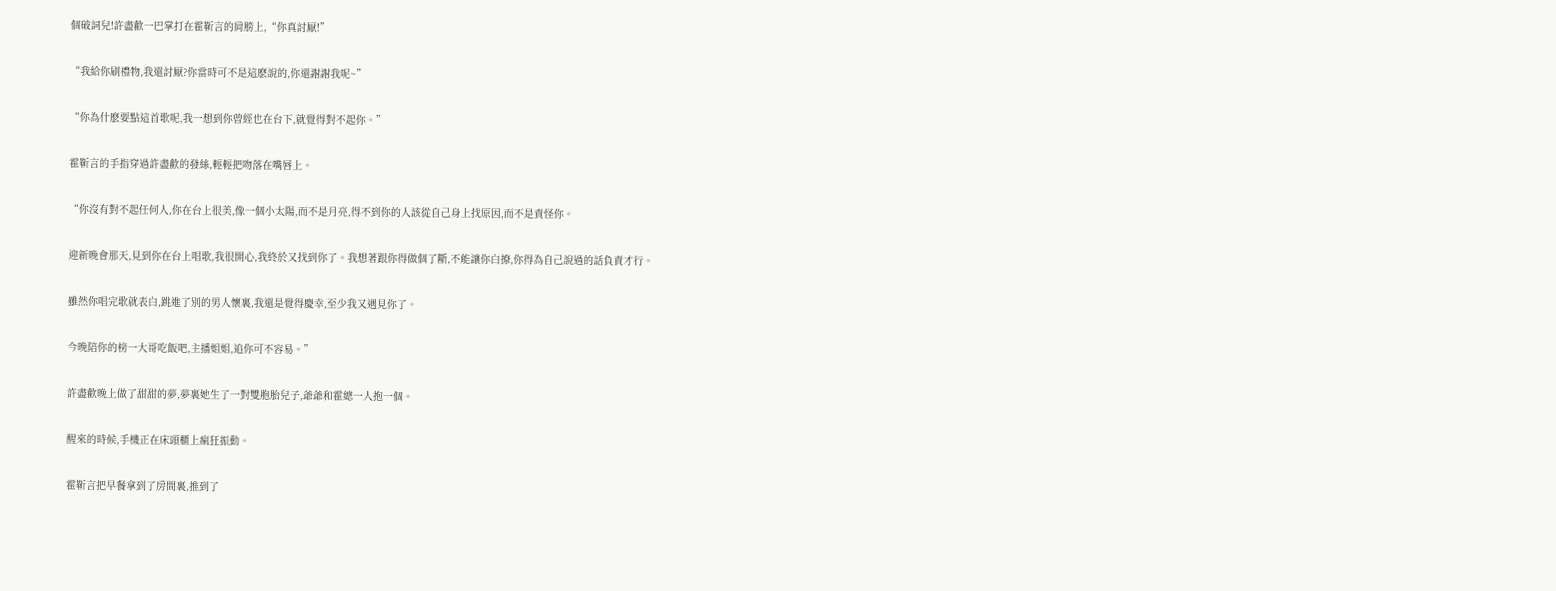個破詞兒!許盡歡一巴掌打在霍靳言的肩膀上,“你真討厭!”

“我給你刷禮物,我還討厭?你當時可不是這麽說的,你還謝謝我呢~”

“你為什麽要點這首歌呢,我一想到你曾經也在台下,就覺得對不起你。”

霍靳言的手指穿過許盡歡的發絲,輕輕把吻落在嘴唇上。

“你沒有對不起任何人,你在台上很美,像一個小太陽,而不是月亮,得不到你的人該從自己身上找原因,而不是責怪你。

迎新晚會那天,見到你在台上唱歌,我很開心,我終於又找到你了。我想著跟你得做個了斷,不能讓你白撩,你得為自己說過的話負責才行。

雖然你唱完歌就表白,跳進了別的男人懷裏,我還是覺得慶幸,至少我又遇見你了。

今晚陪你的榜一大哥吃飯吧,主播姐姐,追你可不容易。”

許盡歡晚上做了甜甜的夢,夢裏她生了一對雙胞胎兒子,爺爺和霍總一人抱一個。

醒來的時候,手機正在床頭櫃上瘋狂振動。

霍靳言把早餐拿到了房間裏,推到了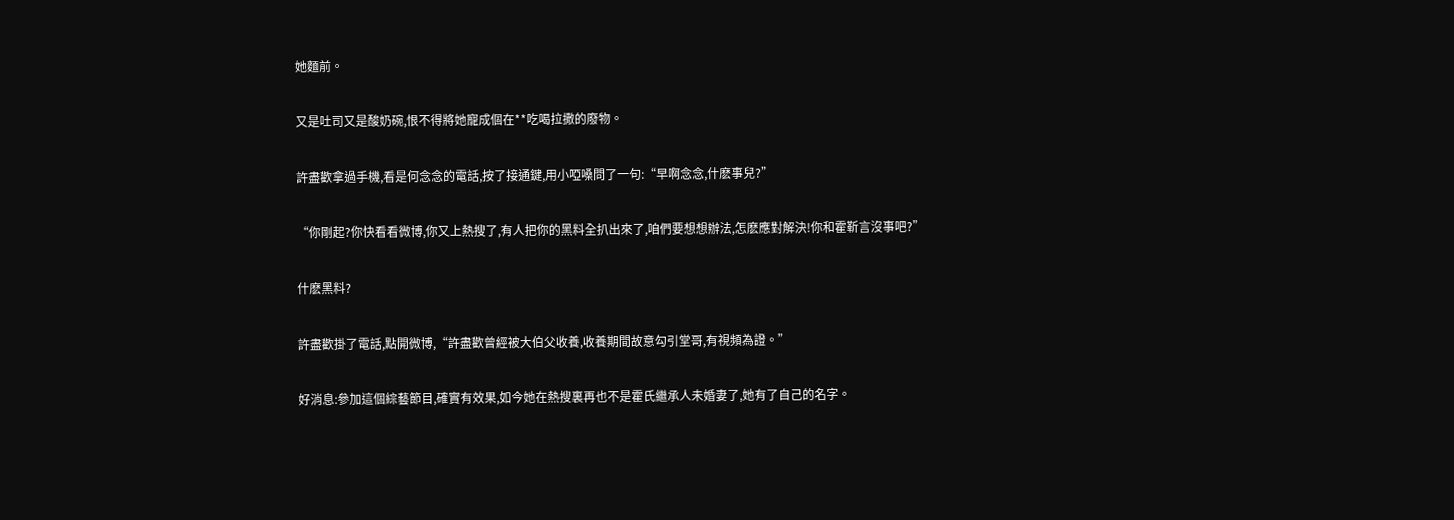她麵前。

又是吐司又是酸奶碗,恨不得將她寵成個在**吃喝拉撒的廢物。

許盡歡拿過手機,看是何念念的電話,按了接通鍵,用小啞嗓問了一句:“早啊念念,什麽事兒?”

“你剛起?你快看看微博,你又上熱搜了,有人把你的黑料全扒出來了,咱們要想想辦法,怎麽應對解決!你和霍靳言沒事吧?”

什麽黑料?

許盡歡掛了電話,點開微博,“許盡歡曾經被大伯父收養,收養期間故意勾引堂哥,有視頻為證。”

好消息:參加這個綜藝節目,確實有效果,如今她在熱搜裏再也不是霍氏繼承人未婚妻了,她有了自己的名字。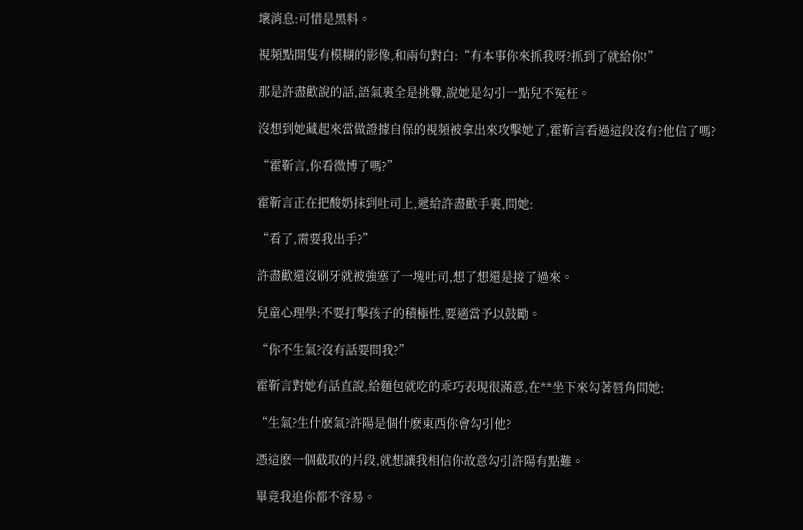壞消息:可惜是黑料。

視頻點開隻有模糊的影像,和兩句對白:“有本事你來抓我呀?抓到了就給你!”

那是許盡歡說的話,語氣裏全是挑釁,說她是勾引一點兒不冤枉。

沒想到她藏起來當做證據自保的視頻被拿出來攻擊她了,霍靳言看過這段沒有?他信了嗎?

“霍靳言,你看微博了嗎?”

霍靳言正在把酸奶抹到吐司上,遞給許盡歡手裏,問她:

“看了,需要我出手?”

許盡歡還沒刷牙就被強塞了一塊吐司,想了想還是接了過來。

兒童心理學:不要打擊孩子的積極性,要適當予以鼓勵。

“你不生氣?沒有話要問我?”

霍靳言對她有話直說,給麵包就吃的乖巧表現很滿意,在**坐下來勾著唇角問她:

“生氣?生什麽氣?許陽是個什麽東西你會勾引他?

憑這麽一個截取的片段,就想讓我相信你故意勾引許陽有點難。

畢竟我追你都不容易。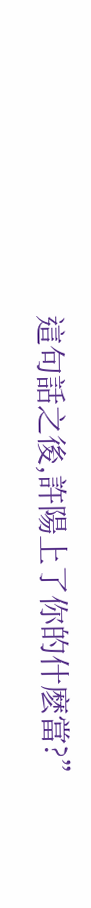這句話之後,許陽上了你的什麽當?”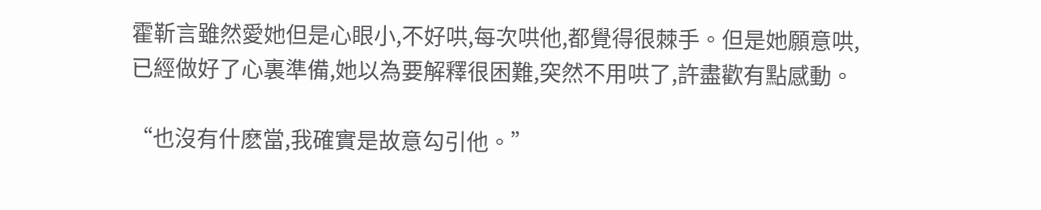霍靳言雖然愛她但是心眼小,不好哄,每次哄他,都覺得很棘手。但是她願意哄,已經做好了心裏準備,她以為要解釋很困難,突然不用哄了,許盡歡有點感動。

“也沒有什麽當,我確實是故意勾引他。”